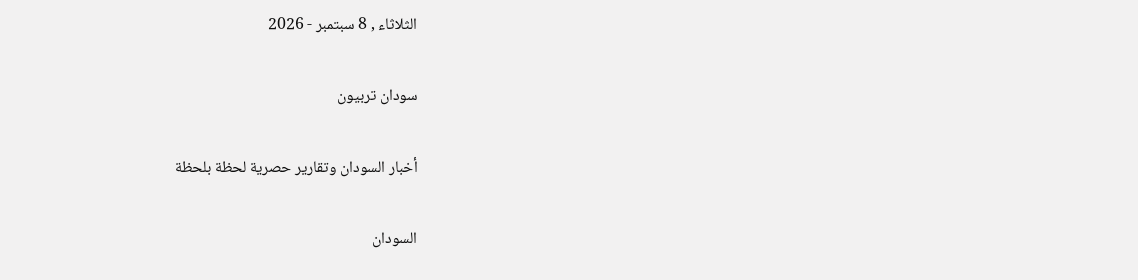الثلاثاء , 8 سبتمبر - 2026

سودان تربيون

أخبار السودان وتقارير حصرية لحظة بلحظة

السودان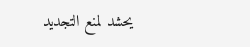يحشد لمنع التجديد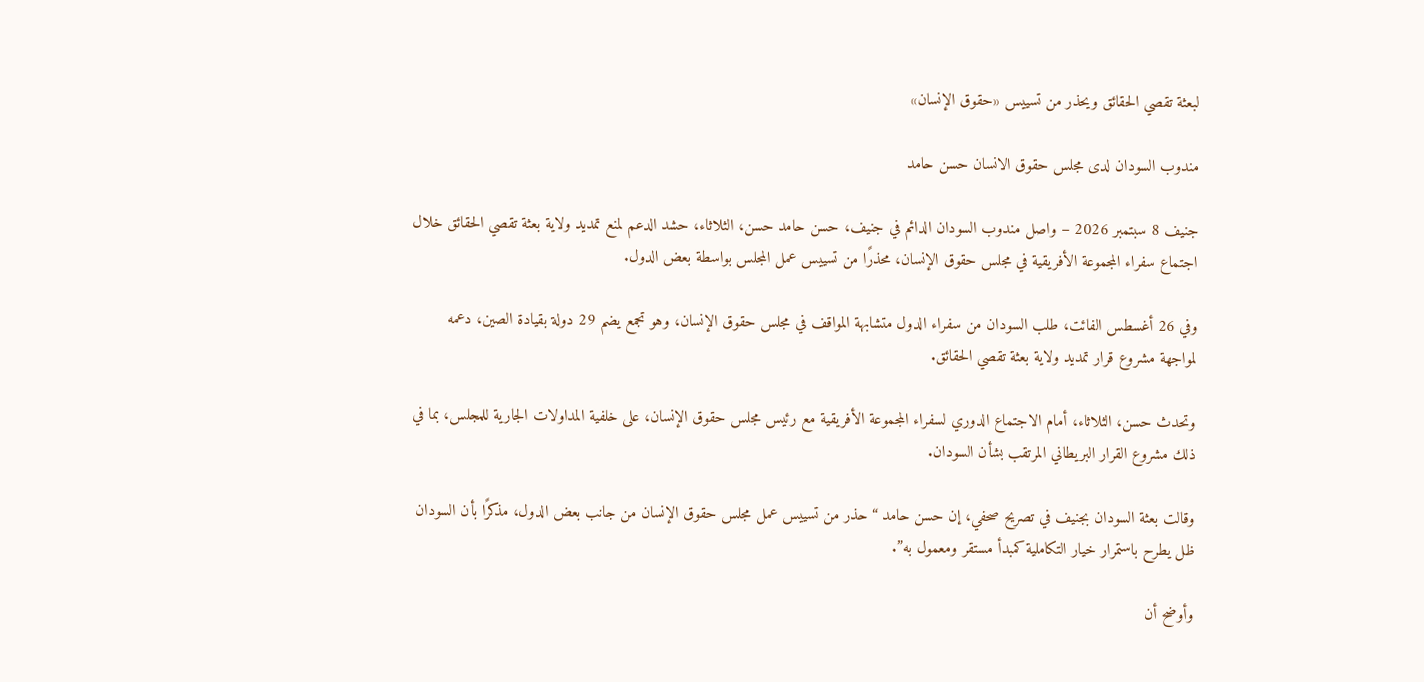لبعثة تقصي الحقائق ويحذر من تسييس «حقوق الإنسان»

مندوب السودان لدى مجلس حقوق الانسان حسن حامد

جنيف 8 سبتمبر 2026 – واصل مندوب السودان الدائم في جنيف، حسن حامد حسن، الثلاثاء، حشد الدعم لمنع تمديد ولاية بعثة تقصي الحقائق خلال اجتماع سفراء المجموعة الأفريقية في مجلس حقوق الإنسان، محذرًا من تسييس عمل المجلس بواسطة بعض الدول.

وفي 26 أغسطس الفائت، طلب السودان من سفراء الدول متشابهة المواقف في مجلس حقوق الإنسان، وهو تجمع يضم 29 دولة بقيادة الصين، دعمه لمواجهة مشروع قرار تمديد ولاية بعثة تقصي الحقائق.

وتحدث حسن، الثلاثاء، أمام الاجتماع الدوري لسفراء المجموعة الأفريقية مع رئيس مجلس حقوق الإنسان، على خلفية المداولات الجارية للمجلس، بما في ذلك مشروع القرار البريطاني المرتقب بشأن السودان.

وقالت بعثة السودان بجنيف في تصريح صحفي، إن حسن حامد “حذر من تسييس عمل مجلس حقوق الإنسان من جانب بعض الدول، مذكرًا بأن السودان ظل يطرح باستمرار خيار التكاملية كمبدأ مستقر ومعمول به”.

وأوضح أن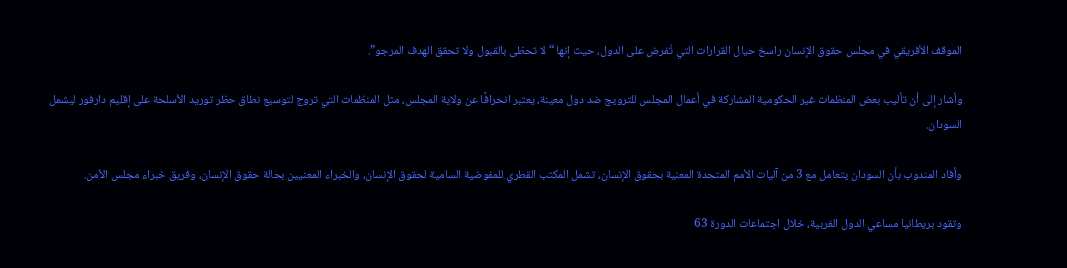الموقف الأفريقي في مجلس حقوق الإنسان راسخ حيال القرارات التي تُفرض على الدول، حيث إنها “لا تحظى بالقبول ولا تحقق الهدف المرجو”.

وأشار إلى أن تأليب بعض المنظمات غير الحكومية المشاركة في أعمال المجلس للترويج ضد دول معينة، يعتبر انحرافًا عن ولاية المجلس، مثل المنظمات التي تروج لتوسيع نطاق حظر توريد الأسلحة على إقليم دارفور ليشمل السودان.

وأفاد المندوب بأن السودان يتعامل مع 3 من آليات الأمم المتحدة المعنية بحقوق الإنسان، تشمل المكتب القطري للمفوضية السامية لحقوق الإنسان، والخبراء المعنيين بحالة حقوق الإنسان، وفريق خبراء مجلس الأمن.

وتقود بريطانيا مساعي الدول الغربية، خلال اجتماعات الدورة 63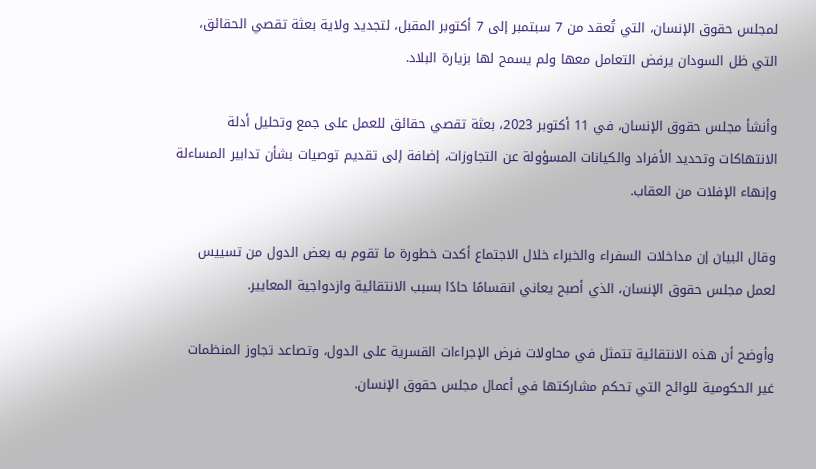لمجلس حقوق الإنسان، التي تُعقد من 7 سبتمبر إلى 7 أكتوبر المقبل، لتجديد ولاية بعثة تقصي الحقائق، التي ظل السودان يرفض التعامل معها ولم يسمح لها بزيارة البلاد.

وأنشأ مجلس حقوق الإنسان، في 11 أكتوبر 2023، بعثة تقصي حقائق للعمل على جمع وتحليل أدلة الانتهاكات وتحديد الأفراد والكيانات المسؤولة عن التجاوزات، إضافة إلى تقديم توصيات بشأن تدابير المساءلة وإنهاء الإفلات من العقاب.

وقال البيان إن مداخلات السفراء والخبراء خلال الاجتماع أكدت خطورة ما تقوم به بعض الدول من تسييس لعمل مجلس حقوق الإنسان، الذي أصبح يعاني انقسامًا حادًا بسبب الانتقائية وازدواجية المعايير.

وأوضح أن هذه الانتقائية تتمثل في محاولات فرض الإجراءات القسرية على الدول، وتصاعد تجاوز المنظمات غير الحكومية للوائح التي تحكم مشاركتها في أعمال مجلس حقوق الإنسان.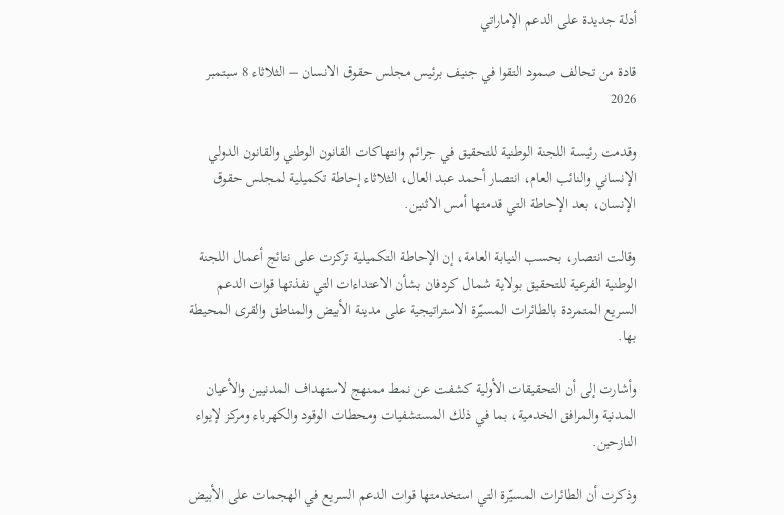أدلة جديدة على الدعم الإماراتي

قادة من تحالف صمود التقوا في جنيف برئيس مجلس حقوق الانسان – الثلاثاء 8 سبتمبر 2026

وقدمت رئيسة اللجنة الوطنية للتحقيق في جرائم وانتهاكات القانون الوطني والقانون الدولي الإنساني والنائب العام، انتصار أحمد عبد العال، الثلاثاء إحاطة تكميلية لمجلس حقوق الإنسان، بعد الإحاطة التي قدمتها أمس الاثنين.

وقالت انتصار، بحسب النيابة العامة، إن الإحاطة التكميلية تركزت على نتائج أعمال اللجنة الوطنية الفرعية للتحقيق بولاية شمال كردفان بشأن الاعتداءات التي نفذتها قوات الدعم السريع المتمردة بالطائرات المسيّرة الاستراتيجية على مدينة الأبيض والمناطق والقرى المحيطة بها.

وأشارت إلى أن التحقيقات الأولية كشفت عن نمط ممنهج لاستهداف المدنيين والأعيان المدنية والمرافق الخدمية، بما في ذلك المستشفيات ومحطات الوقود والكهرباء ومركز لإيواء النازحين.

وذكرت أن الطائرات المسيّرة التي استخدمتها قوات الدعم السريع في الهجمات على الأبيض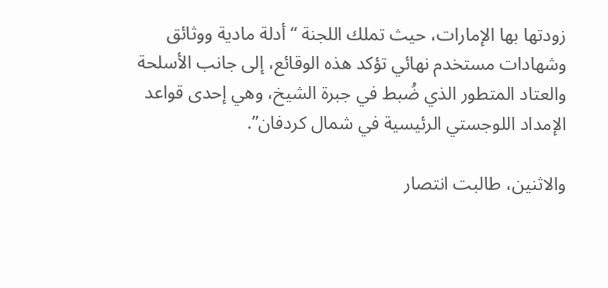زودتها بها الإمارات، حيث تملك اللجنة “أدلة مادية ووثائق وشهادات مستخدم نهائي تؤكد هذه الوقائع، إلى جانب الأسلحة والعتاد المتطور الذي ضُبط في جبرة الشيخ، وهي إحدى قواعد الإمداد اللوجستي الرئيسية في شمال كردفان”.

والاثنين، طالبت انتصار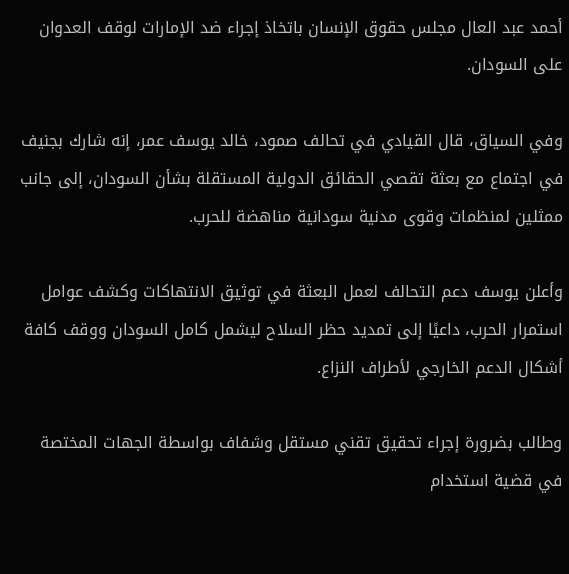أحمد عبد العال مجلس حقوق الإنسان باتخاذ إجراء ضد الإمارات لوقف العدوان على السودان.

وفي السياق، قال القيادي في تحالف صمود، خالد يوسف عمر، إنه شارك بجنيف في اجتماع مع بعثة تقصي الحقائق الدولية المستقلة بشأن السودان، إلى جانب ممثلين لمنظمات وقوى مدنية سودانية مناهضة للحرب.

وأعلن يوسف دعم التحالف لعمل البعثة في توثيق الانتهاكات وكشف عوامل استمرار الحرب، داعيًا إلى تمديد حظر السلاح ليشمل كامل السودان ووقف كافة أشكال الدعم الخارجي لأطراف النزاع.

وطالب بضرورة إجراء تحقيق تقني مستقل وشفاف بواسطة الجهات المختصة في قضية استخدام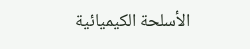الأسلحة الكيميائية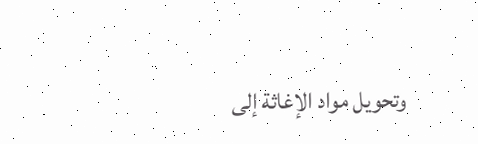وتحويل مواد الإغاثة إلى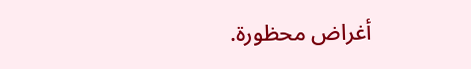أغراض محظورة.